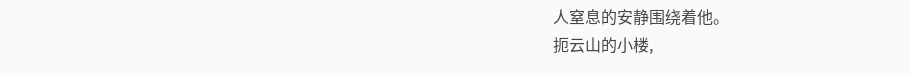人窒息的安静围绕着他。
扼云山的小楼,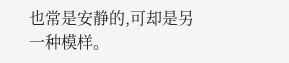也常是安静的,可却是另一种模样。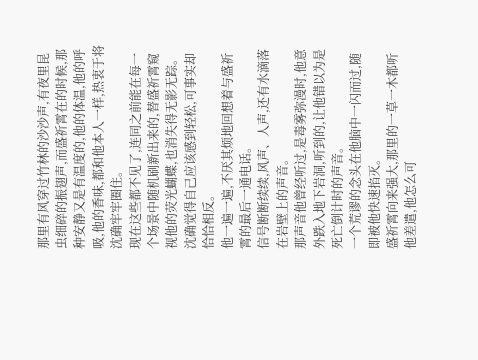那里有风穿过竹林的沙沙声,有夜里昆虫细碎的振翅声,而盛祈霄在的时候,那种安静又是有温度的,他的体温,他的呼吸,他的香味,都和他本人一样,热衷于将沈确牢牢圈住。
现在这些都不见了,连同之前能在每一个场景中随机刷新出来的,替盛祈霄窥视他的荧光蝴蝶,也消失得无影无踪。
沈确觉得自己应该感到轻松,可事实却恰恰相反。
他一遍一遍,不厌其烦地回想着与盛祈霄的最后一通电话。
信号断断续续,风声、人声,还有水滴落在岩壁上的声音。
那声音他曾经听过,是毒雾弥漫时,他意外跌入地下岩洞,听到的,让他错以为是死亡倒计时的声音。
一个荒谬的念头在他脑中一闪而过,随即被他快速掐灭。
盛祈霄向来强大,那里的一草一木都听他差遣,他怎么可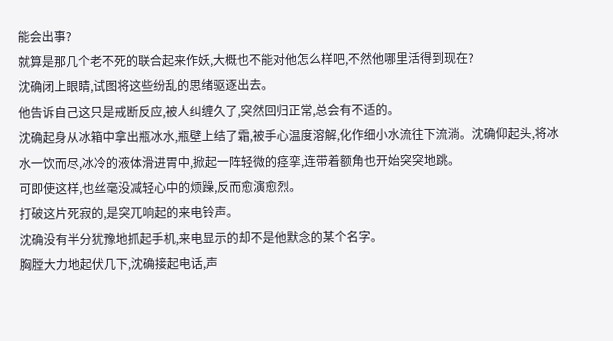能会出事?
就算是那几个老不死的联合起来作妖,大概也不能对他怎么样吧,不然他哪里活得到现在?
沈确闭上眼睛,试图将这些纷乱的思绪驱逐出去。
他告诉自己这只是戒断反应,被人纠缠久了,突然回归正常,总会有不适的。
沈确起身从冰箱中拿出瓶冰水,瓶壁上结了霜,被手心温度溶解,化作细小水流往下流淌。沈确仰起头,将冰水一饮而尽,冰冷的液体滑进胃中,掀起一阵轻微的痉挛,连带着额角也开始突突地跳。
可即使这样,也丝毫没减轻心中的烦躁,反而愈演愈烈。
打破这片死寂的,是突兀响起的来电铃声。
沈确没有半分犹豫地抓起手机,来电显示的却不是他默念的某个名字。
胸膛大力地起伏几下,沈确接起电话,声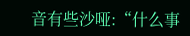音有些沙哑:“什么事